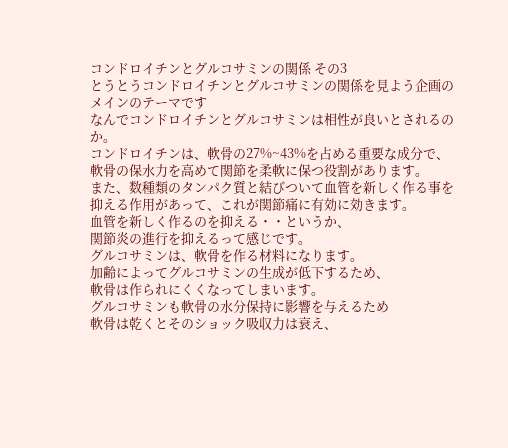コンドロイチンとグルコサミンの関係 その3
とうとうコンドロイチンとグルコサミンの関係を見よう企画のメインのテーマです
なんでコンドロイチンとグルコサミンは相性が良いとされるのか。
コンドロイチンは、軟骨の27%~43%を占める重要な成分で、
軟骨の保水力を高めて関節を柔軟に保つ役割があります。
また、数種類のタンパク質と結びついて血管を新しく作る事を
抑える作用があって、これが関節痛に有効に効きます。
血管を新しく作るのを抑える・・というか、
関節炎の進行を抑えるって感じです。
グルコサミンは、軟骨を作る材料になります。
加齢によってグルコサミンの生成が低下するため、
軟骨は作られにくくなってしまいます。
グルコサミンも軟骨の水分保持に影響を与えるため
軟骨は乾くとそのショック吸収力は衰え、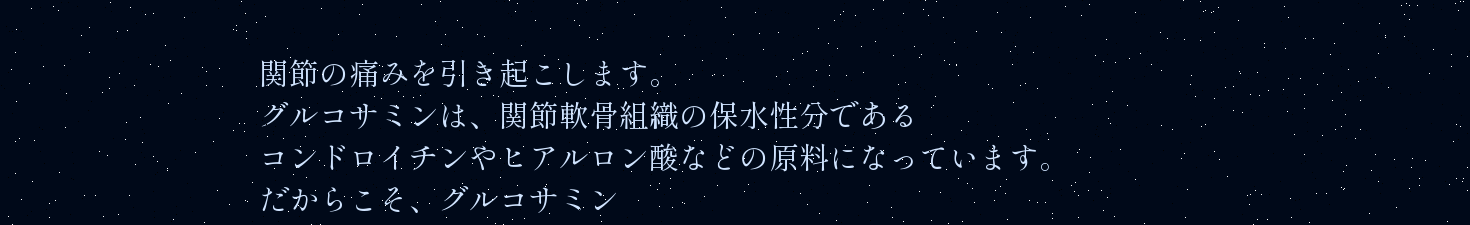関節の痛みを引き起こします。
グルコサミンは、関節軟骨組織の保水性分である
コンドロイチンやヒアルロン酸などの原料になっています。
だからこそ、グルコサミン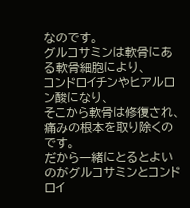なのです。
グルコサミンは軟骨にある軟骨細胞により、
コンドロイチンやヒアルロン酸になり、
そこから軟骨は修復され、痛みの根本を取り除くのです。
だから一緒にとるとよいのがグルコサミンとコンドロイ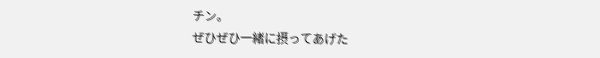チン。
ぜひぜひ一緒に摂ってあげた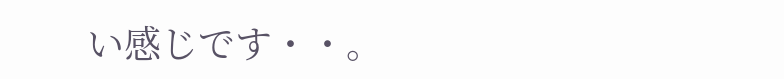い感じです・・。